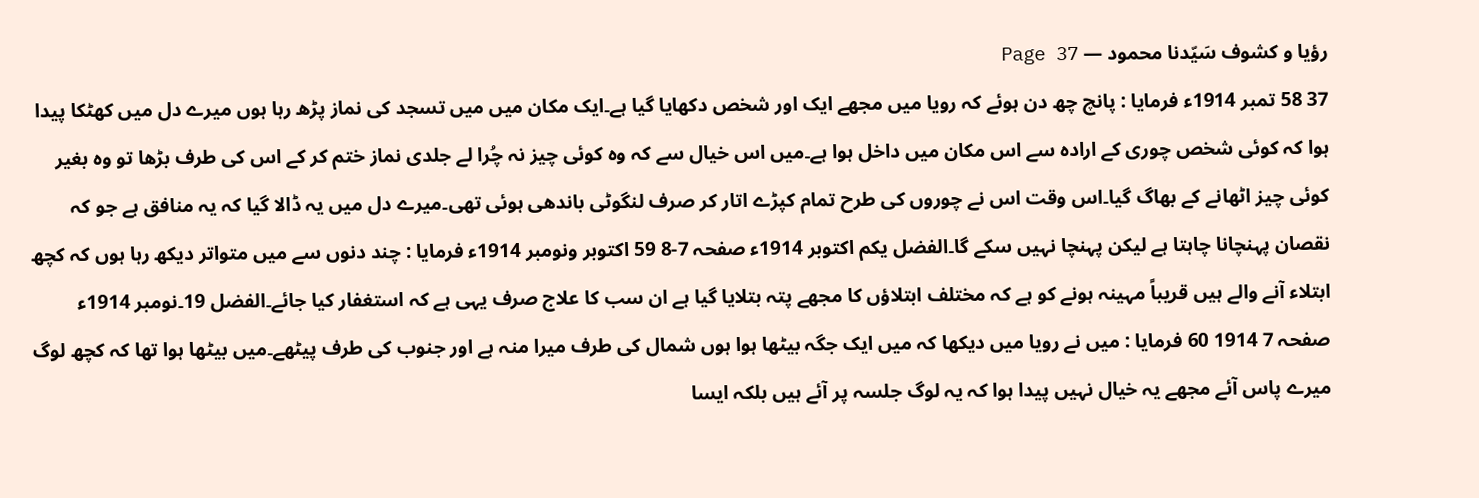رؤیا و کشوف سَیّدنا محمود — Page 37
37 58 تمبر 1914ء فرمایا : پانچ چھ دن ہوئے کہ رویا میں مجھے ایک اور شخص دکھایا گیا ہے۔ایک مکان میں میں تسجد کی نماز پڑھ رہا ہوں میرے دل میں کھٹکا پیدا ہوا کہ کوئی شخص چوری کے ارادہ سے اس مکان میں داخل ہوا ہے۔میں اس خیال سے کہ وہ کوئی چیز نہ چُرا لے جلدی نماز ختم کر کے اس کی طرف بڑھا تو وہ بغیر کوئی چیز اٹھانے کے بھاگ گیا۔اس وقت اس نے چوروں کی طرح تمام کپڑے اتار کر صرف لنگوٹی باندھی ہوئی تھی۔میرے دل میں یہ ڈالا گیا کہ یہ منافق ہے جو کہ نقصان پہنچانا چاہتا ہے لیکن پہنچا نہیں سکے گا۔الفضل یکم اکتوبر 1914ء صفحہ 7-8 59 اکتوبر ونومبر 1914ء فرمایا : چند دنوں سے میں متواتر دیکھ رہا ہوں کہ کچھ ابتلاء آنے والے ہیں قریباً مہینہ ہونے کو ہے کہ مختلف ابتلاؤں کا مجھے پتہ بتلایا گیا ہے ان سب کا علاج صرف یہی ہے کہ استغفار کیا جائے۔الفضل 19۔نومبر 1914ء صفحہ 7 1914 60 فرمایا : میں نے رویا میں دیکھا کہ میں ایک جگہ بیٹھا ہوا ہوں شمال کی طرف میرا منہ ہے اور جنوب کی طرف پیٹھے۔میں بیٹھا ہوا تھا کہ کچھ لوگ میرے پاس آئے مجھے یہ خیال نہیں پیدا ہوا کہ یہ لوگ جلسہ پر آئے ہیں بلکہ ایسا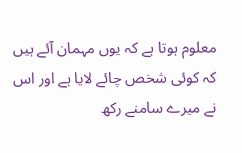معلوم ہوتا ہے کہ یوں مہمان آئے ہیں کہ کوئی شخص چائے لایا ہے اور اس نے میرے سامنے رکھ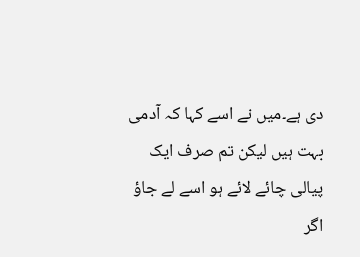دی ہے۔میں نے اسے کہا کہ آدمی بہت ہیں لیکن تم صرف ایک پیالی چائے لائے ہو اسے لے جاؤ اگر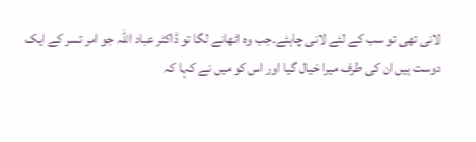لانی تھی تو سب کے لئے لانی چاہئے۔جب وہ اٹھانے لگا تو ڈاکٹر عباد اللہ جو امر تسر کے ایک دوست ہیں ان کی طرف میرا خیال گیا اور اس کو میں نے کہا کہ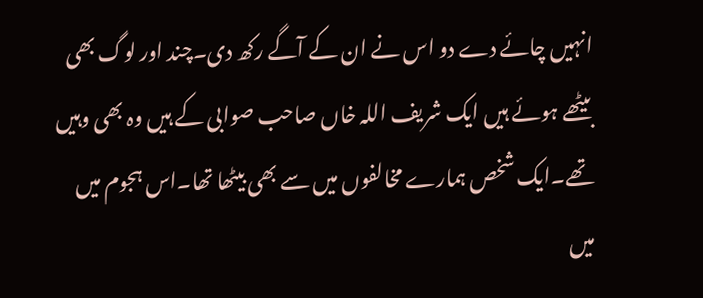انہیں چائے دے دو اس نے ان کے آگے رکھ دی۔چند اور لوگ بھی بیٹھے ہوئے ہیں ایک شریف اللہ خاں صاحب صوابی کے ہیں وہ بھی وہیں تھے۔ایک شخص ہمارے مخالفوں میں سے بھی بیٹھا تھا۔اس ہجوم میں میں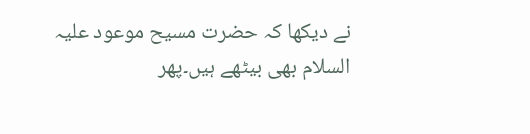نے دیکھا کہ حضرت مسیح موعود علیہ السلام بھی بیٹھے ہیں۔پھر